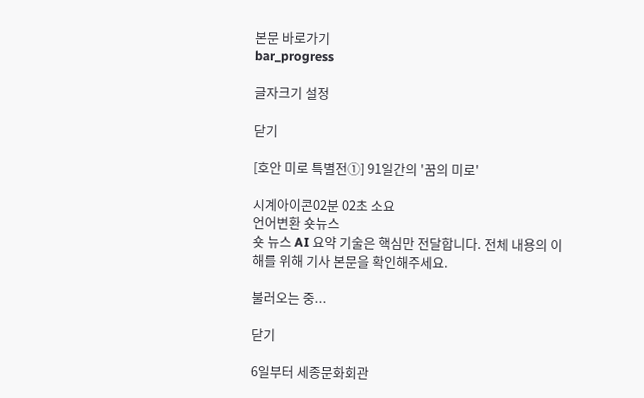본문 바로가기
bar_progress

글자크기 설정

닫기

[호안 미로 특별전①] 91일간의 '꿈의 미로'

시계아이콘02분 02초 소요
언어변환 숏뉴스
숏 뉴스 AI 요약 기술은 핵심만 전달합니다. 전체 내용의 이해를 위해 기사 본문을 확인해주세요.

불러오는 중...

닫기

6일부터 세종문화회관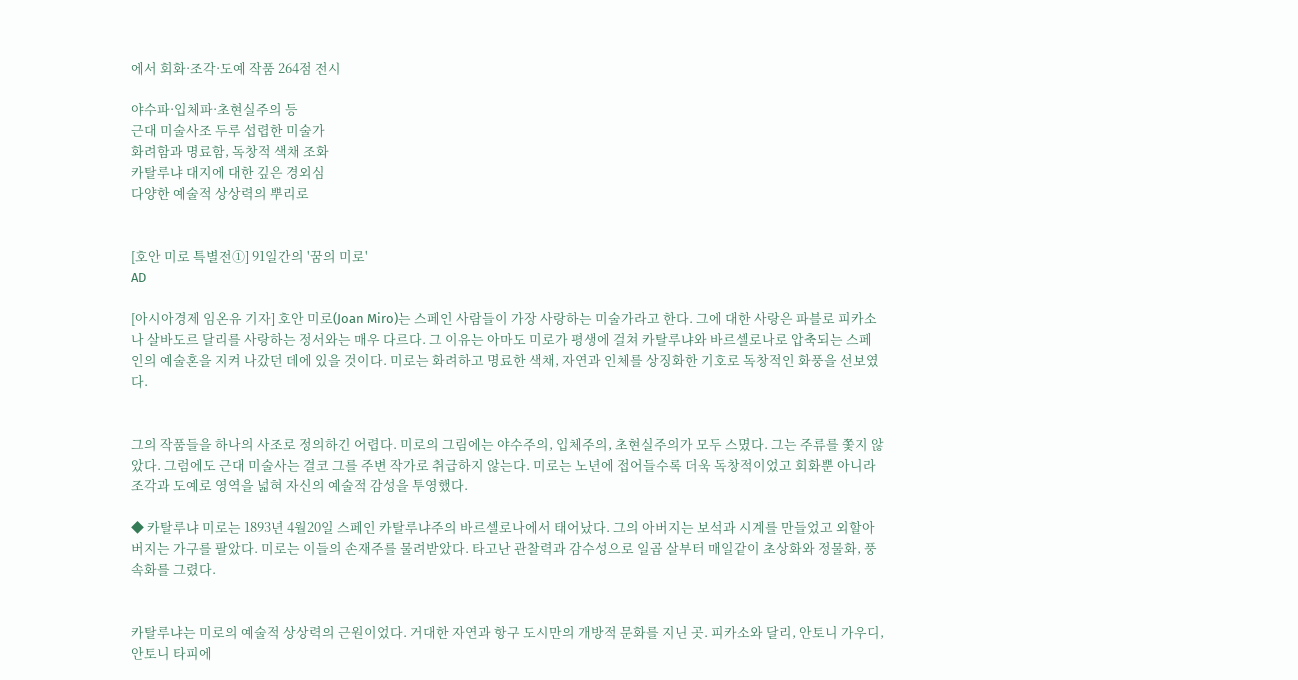에서 회화·조각·도예 작품 264점 전시

야수파·입체파·초현실주의 등
근대 미술사조 두루 섭렵한 미술가
화려함과 명료함, 독창적 색채 조화
카탈루냐 대지에 대한 깊은 경외심
다양한 예술적 상상력의 뿌리로


[호안 미로 특별전①] 91일간의 '꿈의 미로'
AD

[아시아경제 임온유 기자] 호안 미로(Joan Miro)는 스페인 사람들이 가장 사랑하는 미술가라고 한다. 그에 대한 사랑은 파블로 피카소나 살바도르 달리를 사랑하는 정서와는 매우 다르다. 그 이유는 아마도 미로가 평생에 걸쳐 카탈루냐와 바르셀로나로 압축되는 스페인의 예술혼을 지켜 나갔던 데에 있을 것이다. 미로는 화려하고 명료한 색채, 자연과 인체를 상징화한 기호로 독창적인 화풍을 선보였다.


그의 작품들을 하나의 사조로 정의하긴 어렵다. 미로의 그림에는 야수주의, 입체주의, 초현실주의가 모두 스몄다. 그는 주류를 쫓지 않았다. 그럼에도 근대 미술사는 결코 그를 주변 작가로 취급하지 않는다. 미로는 노년에 접어들수록 더욱 독창적이었고 회화뿐 아니라 조각과 도예로 영역을 넓혀 자신의 예술적 감성을 투영했다.

◆ 카탈루냐 미로는 1893년 4월20일 스페인 카탈루냐주의 바르셀로나에서 태어났다. 그의 아버지는 보석과 시계를 만들었고 외할아버지는 가구를 팔았다. 미로는 이들의 손재주를 물려받았다. 타고난 관찰력과 감수성으로 일곱 살부터 매일같이 초상화와 정물화, 풍속화를 그렸다.


카탈루냐는 미로의 예술적 상상력의 근원이었다. 거대한 자연과 항구 도시만의 개방적 문화를 지닌 곳. 피카소와 달리, 안토니 가우디, 안토니 타피에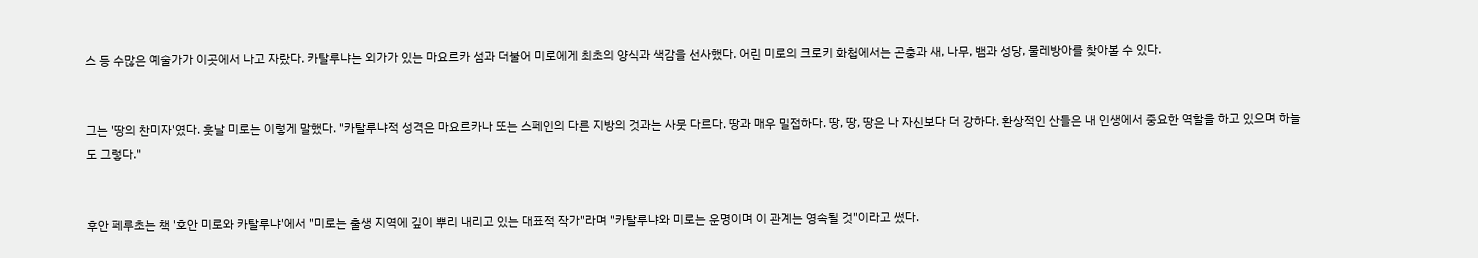스 등 수많은 예술가가 이곳에서 나고 자랐다. 카탈루냐는 외가가 있는 마요르카 섬과 더불어 미로에게 최초의 양식과 색감을 선사했다. 어린 미로의 크로키 화첩에서는 곤충과 새, 나무, 뱀과 성당, 물레방아를 찾아볼 수 있다.


그는 '땅의 찬미자'였다. 훗날 미로는 이렇게 말했다. "카탈루냐적 성격은 마요르카나 또는 스페인의 다른 지방의 것과는 사뭇 다르다. 땅과 매우 밀접하다. 땅, 땅, 땅은 나 자신보다 더 강하다. 환상적인 산들은 내 인생에서 중요한 역할을 하고 있으며 하늘도 그렇다."


후안 페루초는 책 '호안 미로와 카탈루냐'에서 "미로는 출생 지역에 깊이 뿌리 내리고 있는 대표적 작가"라며 "카탈루냐와 미로는 운명이며 이 관계는 영속될 것"이라고 썼다.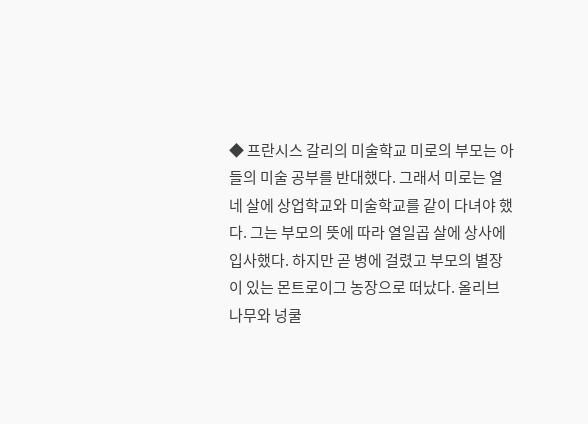◆ 프란시스 갈리의 미술학교 미로의 부모는 아들의 미술 공부를 반대했다. 그래서 미로는 열네 살에 상업학교와 미술학교를 같이 다녀야 했다. 그는 부모의 뜻에 따라 열일곱 살에 상사에 입사했다. 하지만 곧 병에 걸렸고 부모의 별장이 있는 몬트로이그 농장으로 떠났다. 올리브 나무와 넝쿨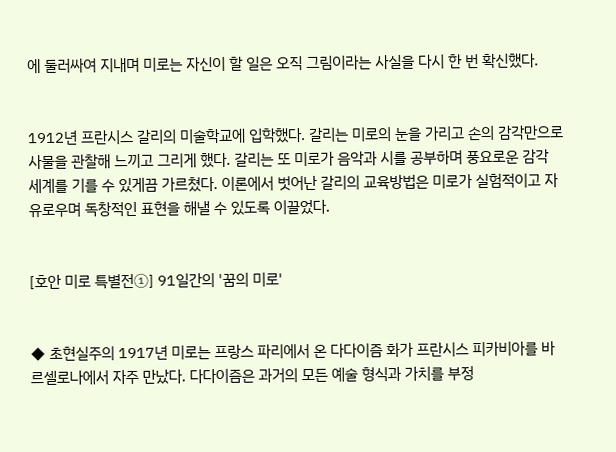에 둘러싸여 지내며 미로는 자신이 할 일은 오직 그림이라는 사실을 다시 한 번 확신했다.


1912년 프란시스 갈리의 미술학교에 입학했다. 갈리는 미로의 눈을 가리고 손의 감각만으로 사물을 관찰해 느끼고 그리게 했다. 갈리는 또 미로가 음악과 시를 공부하며 풍요로운 감각 세계를 기를 수 있게끔 가르쳤다. 이론에서 벗어난 갈리의 교육방법은 미로가 실험적이고 자유로우며 독창적인 표현을 해낼 수 있도록 이끌었다.


[호안 미로 특별전①] 91일간의 '꿈의 미로'


◆ 초현실주의 1917년 미로는 프랑스 파리에서 온 다다이즘 화가 프란시스 피카비아를 바르셀로나에서 자주 만났다. 다다이즘은 과거의 모든 예술 형식과 가치를 부정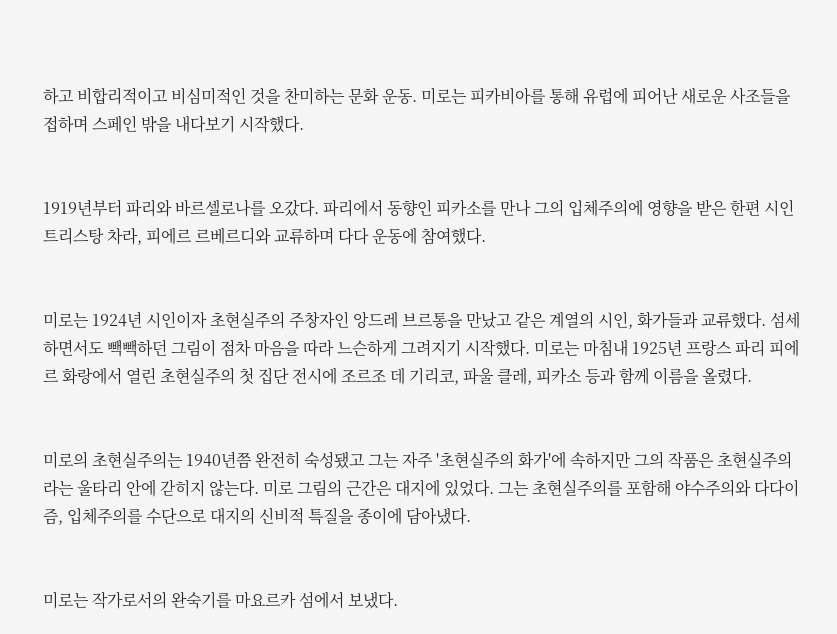하고 비합리적이고 비심미적인 것을 찬미하는 문화 운동. 미로는 피카비아를 통해 유럽에 피어난 새로운 사조들을 접하며 스페인 밖을 내다보기 시작했다.


1919년부터 파리와 바르셀로나를 오갔다. 파리에서 동향인 피카소를 만나 그의 입체주의에 영향을 받은 한편 시인 트리스탕 차라, 피에르 르베르디와 교류하며 다다 운동에 참여했다.


미로는 1924년 시인이자 초현실주의 주창자인 앙드레 브르통을 만났고 같은 계열의 시인, 화가들과 교류했다. 섬세하면서도 빽빽하던 그림이 점차 마음을 따라 느슨하게 그려지기 시작했다. 미로는 마침내 1925년 프랑스 파리 피에르 화랑에서 열린 초현실주의 첫 집단 전시에 조르조 데 기리코, 파울 클레, 피카소 등과 함께 이름을 올렸다.


미로의 초현실주의는 1940년쯤 완전히 숙성됐고 그는 자주 '초현실주의 화가'에 속하지만 그의 작품은 초현실주의라는 울타리 안에 갇히지 않는다. 미로 그림의 근간은 대지에 있었다. 그는 초현실주의를 포함해 야수주의와 다다이즘, 입체주의를 수단으로 대지의 신비적 특질을 종이에 담아냈다.


미로는 작가로서의 완숙기를 마요르카 섬에서 보냈다.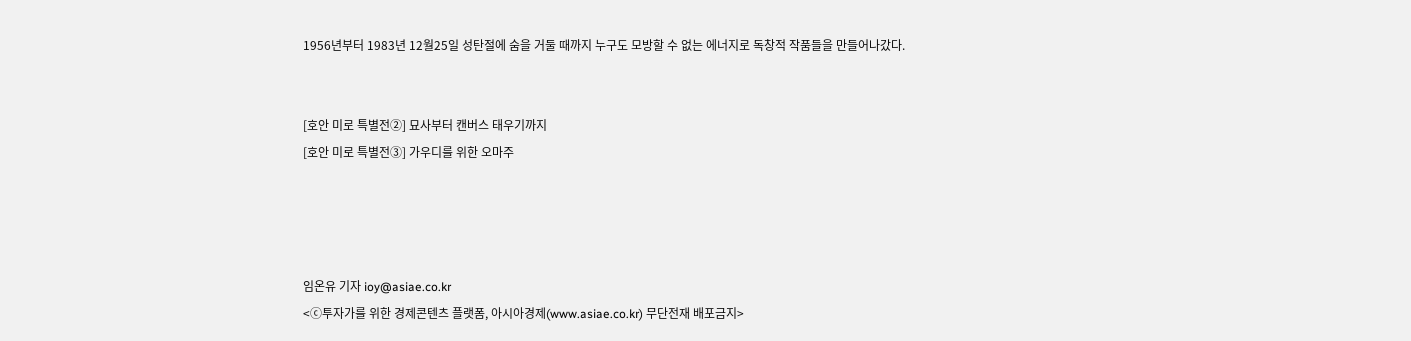1956년부터 1983년 12월25일 성탄절에 숨을 거둘 때까지 누구도 모방할 수 없는 에너지로 독창적 작품들을 만들어나갔다.


[호안 미로 특별전②] 묘사부터 캔버스 태우기까지
[호안 미로 특별전③] 가우디를 위한 오마주




임온유 기자 ioy@asiae.co.kr
<ⓒ투자가를 위한 경제콘텐츠 플랫폼, 아시아경제(www.asiae.co.kr) 무단전재 배포금지>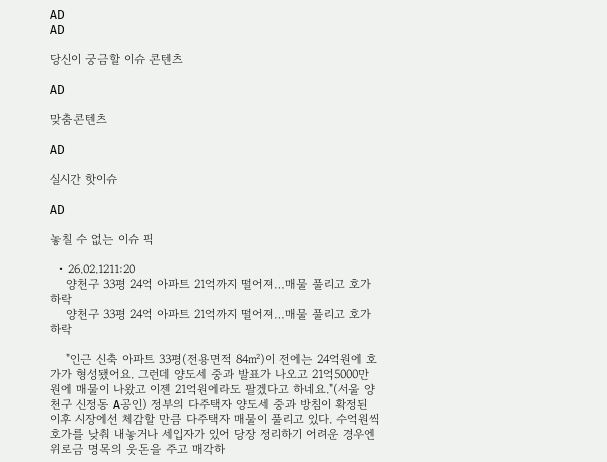AD
AD

당신이 궁금할 이슈 콘텐츠

AD

맞춤콘텐츠

AD

실시간 핫이슈

AD

놓칠 수 없는 이슈 픽

  • 26.02.1211:20
    양천구 33평 24억 아파트 21억까지 떨어져…매물 풀리고 호가 하락
    양천구 33평 24억 아파트 21억까지 떨어져…매물 풀리고 호가 하락

    "인근 신축 아파트 33평(전용면적 84㎡)이 전에는 24억원에 호가가 형성됐어요. 그런데 양도세 중과 발표가 나오고 21억5000만원에 매물이 나왔고 이젠 21억원에라도 팔겠다고 하네요."(서울 양천구 신정동 A공인) 정부의 다주택자 양도세 중과 방침이 확정된 이후 시장에선 체감할 만큼 다주택자 매물이 풀리고 있다. 수억원씩 호가를 낮춰 내놓거나 세입자가 있어 당장 정리하기 어려운 경우엔 위로금 명목의 웃돈을 주고 매각하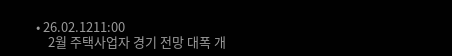• 26.02.1211:00
    2월 주택사업자 경기 전망 대폭 개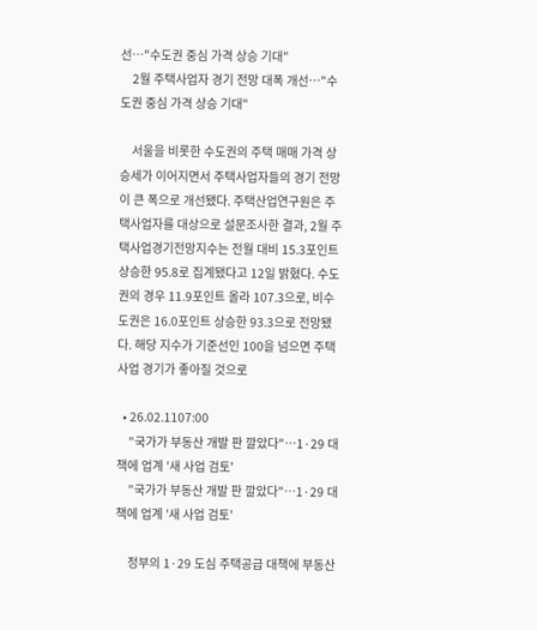선…"수도권 중심 가격 상승 기대"
    2월 주택사업자 경기 전망 대폭 개선…"수도권 중심 가격 상승 기대"

    서울을 비롯한 수도권의 주택 매매 가격 상승세가 이어지면서 주택사업자들의 경기 전망이 큰 폭으로 개선됐다. 주택산업연구원은 주택사업자를 대상으로 설문조사한 결과, 2월 주택사업경기전망지수는 전월 대비 15.3포인트 상승한 95.8로 집계됐다고 12일 밝혔다. 수도권의 경우 11.9포인트 올라 107.3으로, 비수도권은 16.0포인트 상승한 93.3으로 전망됐다. 해당 지수가 기준선인 100을 넘으면 주택사업 경기가 좋아질 것으로

  • 26.02.1107:00
    "국가가 부동산 개발 판 깔았다"…1·29 대책에 업계 '새 사업 검토'
    "국가가 부동산 개발 판 깔았다"…1·29 대책에 업계 '새 사업 검토'

    정부의 1·29 도심 주택공급 대책에 부동산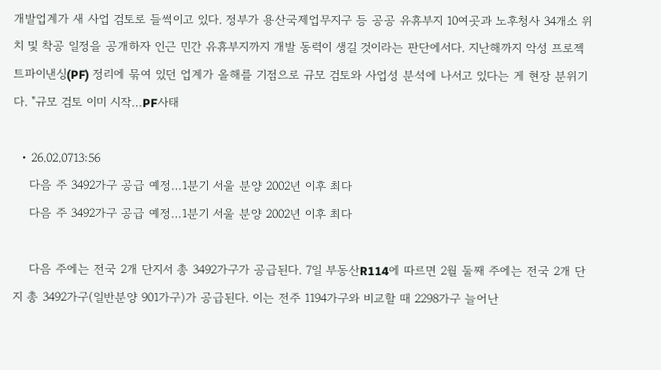개발업계가 새 사업 검토로 들썩이고 있다. 정부가 용산국제업무지구 등 공공 유휴부지 10여곳과 노후청사 34개소 위치 및 착공 일정을 공개하자 인근 민간 유휴부지까지 개발 동력이 생길 것이라는 판단에서다. 지난해까지 악성 프로젝트파이낸싱(PF) 정리에 묶여 있던 업계가 올해를 기점으로 규모 검토와 사업성 분석에 나서고 있다는 게 현장 분위기다. "규모 검토 이미 시작…PF사태

  • 26.02.0713:56
    다음 주 3492가구 공급 예정…1분기 서울 분양 2002년 이후 최다
    다음 주 3492가구 공급 예정…1분기 서울 분양 2002년 이후 최다

    다음 주에는 전국 2개 단지서 총 3492가구가 공급된다. 7일 부동산R114에 따르면 2월 둘째 주에는 전국 2개 단지 총 3492가구(일반분양 901가구)가 공급된다. 이는 전주 1194가구와 비교할 때 2298가구 늘어난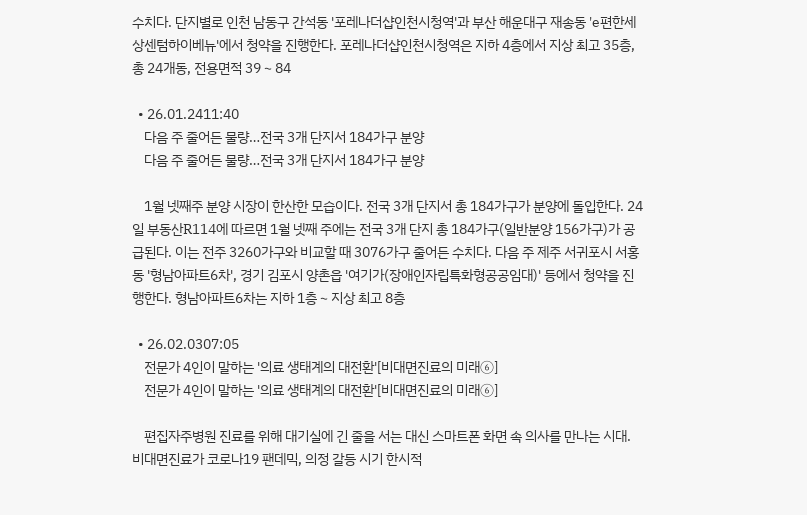수치다. 단지별로 인천 남동구 간석동 '포레나더샵인천시청역'과 부산 해운대구 재송동 'e편한세상센텀하이베뉴'에서 청약을 진행한다. 포레나더샵인천시청역은 지하 4층에서 지상 최고 35층, 총 24개동, 전용면적 39∼84

  • 26.01.2411:40
    다음 주 줄어든 물량…전국 3개 단지서 184가구 분양
    다음 주 줄어든 물량…전국 3개 단지서 184가구 분양

    1월 넷째주 분양 시장이 한산한 모습이다. 전국 3개 단지서 총 184가구가 분양에 돌입한다. 24일 부동산R114에 따르면 1월 넷째 주에는 전국 3개 단지 총 184가구(일반분양 156가구)가 공급된다. 이는 전주 3260가구와 비교할 때 3076가구 줄어든 수치다. 다음 주 제주 서귀포시 서홍동 '형남아파트6차', 경기 김포시 양촌읍 '여기가(장애인자립특화형공공임대)' 등에서 청약을 진행한다. 형남아파트6차는 지하 1층∼지상 최고 8층

  • 26.02.0307:05
    전문가 4인이 말하는 '의료 생태계의 대전환'[비대면진료의 미래⑥]
    전문가 4인이 말하는 '의료 생태계의 대전환'[비대면진료의 미래⑥]

    편집자주병원 진료를 위해 대기실에 긴 줄을 서는 대신 스마트폰 화면 속 의사를 만나는 시대. 비대면진료가 코로나19 팬데믹, 의정 갈등 시기 한시적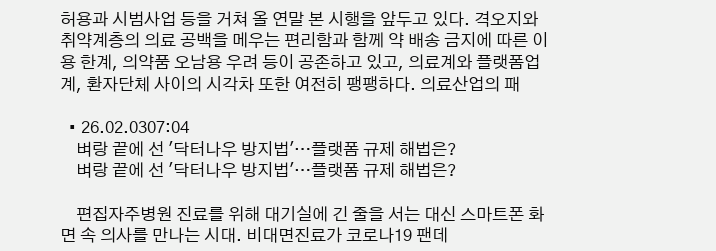허용과 시범사업 등을 거쳐 올 연말 본 시행을 앞두고 있다. 격오지와 취약계층의 의료 공백을 메우는 편리함과 함께 약 배송 금지에 따른 이용 한계, 의약품 오남용 우려 등이 공존하고 있고, 의료계와 플랫폼업계, 환자단체 사이의 시각차 또한 여전히 팽팽하다. 의료산업의 패

  • 26.02.0307:04
    벼랑 끝에 선 '닥터나우 방지법'…플랫폼 규제 해법은?
    벼랑 끝에 선 '닥터나우 방지법'…플랫폼 규제 해법은?

    편집자주병원 진료를 위해 대기실에 긴 줄을 서는 대신 스마트폰 화면 속 의사를 만나는 시대. 비대면진료가 코로나19 팬데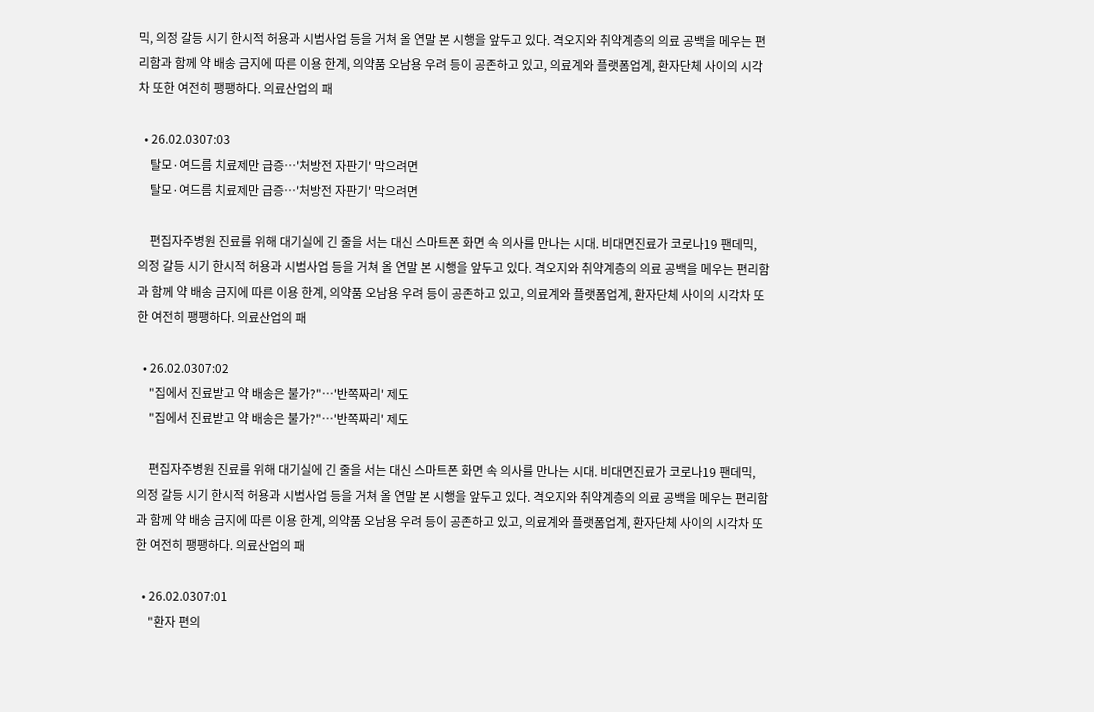믹, 의정 갈등 시기 한시적 허용과 시범사업 등을 거쳐 올 연말 본 시행을 앞두고 있다. 격오지와 취약계층의 의료 공백을 메우는 편리함과 함께 약 배송 금지에 따른 이용 한계, 의약품 오남용 우려 등이 공존하고 있고, 의료계와 플랫폼업계, 환자단체 사이의 시각차 또한 여전히 팽팽하다. 의료산업의 패

  • 26.02.0307:03
    탈모·여드름 치료제만 급증…'처방전 자판기' 막으려면
    탈모·여드름 치료제만 급증…'처방전 자판기' 막으려면

    편집자주병원 진료를 위해 대기실에 긴 줄을 서는 대신 스마트폰 화면 속 의사를 만나는 시대. 비대면진료가 코로나19 팬데믹, 의정 갈등 시기 한시적 허용과 시범사업 등을 거쳐 올 연말 본 시행을 앞두고 있다. 격오지와 취약계층의 의료 공백을 메우는 편리함과 함께 약 배송 금지에 따른 이용 한계, 의약품 오남용 우려 등이 공존하고 있고, 의료계와 플랫폼업계, 환자단체 사이의 시각차 또한 여전히 팽팽하다. 의료산업의 패

  • 26.02.0307:02
    "집에서 진료받고 약 배송은 불가?"…'반쪽짜리' 제도
    "집에서 진료받고 약 배송은 불가?"…'반쪽짜리' 제도

    편집자주병원 진료를 위해 대기실에 긴 줄을 서는 대신 스마트폰 화면 속 의사를 만나는 시대. 비대면진료가 코로나19 팬데믹, 의정 갈등 시기 한시적 허용과 시범사업 등을 거쳐 올 연말 본 시행을 앞두고 있다. 격오지와 취약계층의 의료 공백을 메우는 편리함과 함께 약 배송 금지에 따른 이용 한계, 의약품 오남용 우려 등이 공존하고 있고, 의료계와 플랫폼업계, 환자단체 사이의 시각차 또한 여전히 팽팽하다. 의료산업의 패

  • 26.02.0307:01
    "환자 편의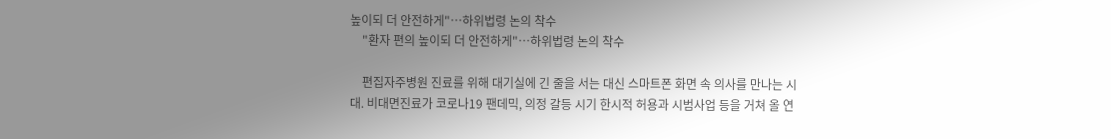높이되 더 안전하게"…하위법령 논의 착수
    "환자 편의 높이되 더 안전하게"…하위법령 논의 착수

    편집자주병원 진료를 위해 대기실에 긴 줄을 서는 대신 스마트폰 화면 속 의사를 만나는 시대. 비대면진료가 코로나19 팬데믹, 의정 갈등 시기 한시적 허용과 시범사업 등을 거쳐 올 연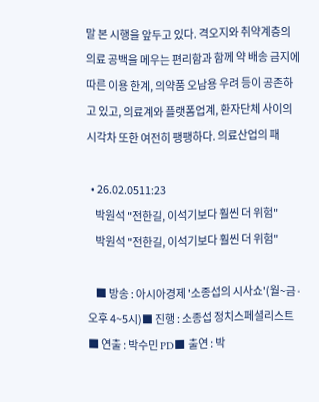말 본 시행을 앞두고 있다. 격오지와 취약계층의 의료 공백을 메우는 편리함과 함께 약 배송 금지에 따른 이용 한계, 의약품 오남용 우려 등이 공존하고 있고, 의료계와 플랫폼업계, 환자단체 사이의 시각차 또한 여전히 팽팽하다. 의료산업의 패

  • 26.02.0511:23
    박원석 "전한길, 이석기보다 훨씬 더 위험"
    박원석 "전한길, 이석기보다 훨씬 더 위험"

    ■ 방송 : 아시아경제 '소종섭의 시사쇼'(월~금·오후 4~5시)■ 진행 : 소종섭 정치스페셜리스트 ■ 연출 : 박수민 PD■ 출연 : 박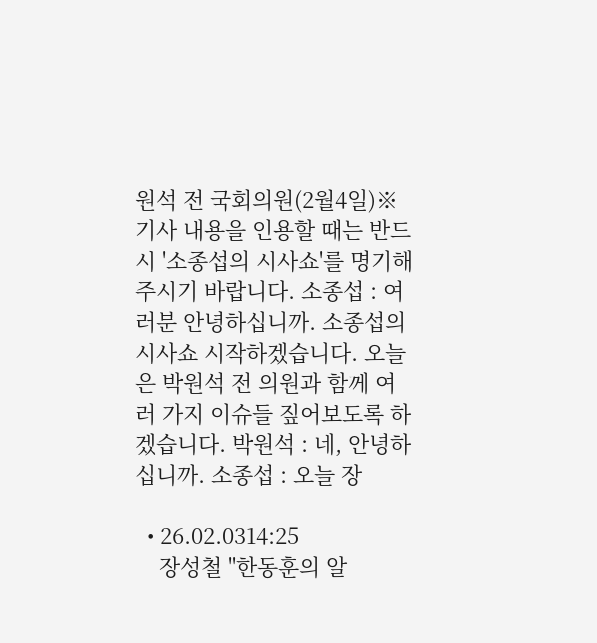원석 전 국회의원(2월4일)※ 기사 내용을 인용할 때는 반드시 '소종섭의 시사쇼'를 명기해 주시기 바랍니다. 소종섭 : 여러분 안녕하십니까. 소종섭의 시사쇼 시작하겠습니다. 오늘은 박원석 전 의원과 함께 여러 가지 이슈들 짚어보도록 하겠습니다. 박원석 : 네, 안녕하십니까. 소종섭 : 오늘 장

  • 26.02.0314:25
    장성철 "한동훈의 알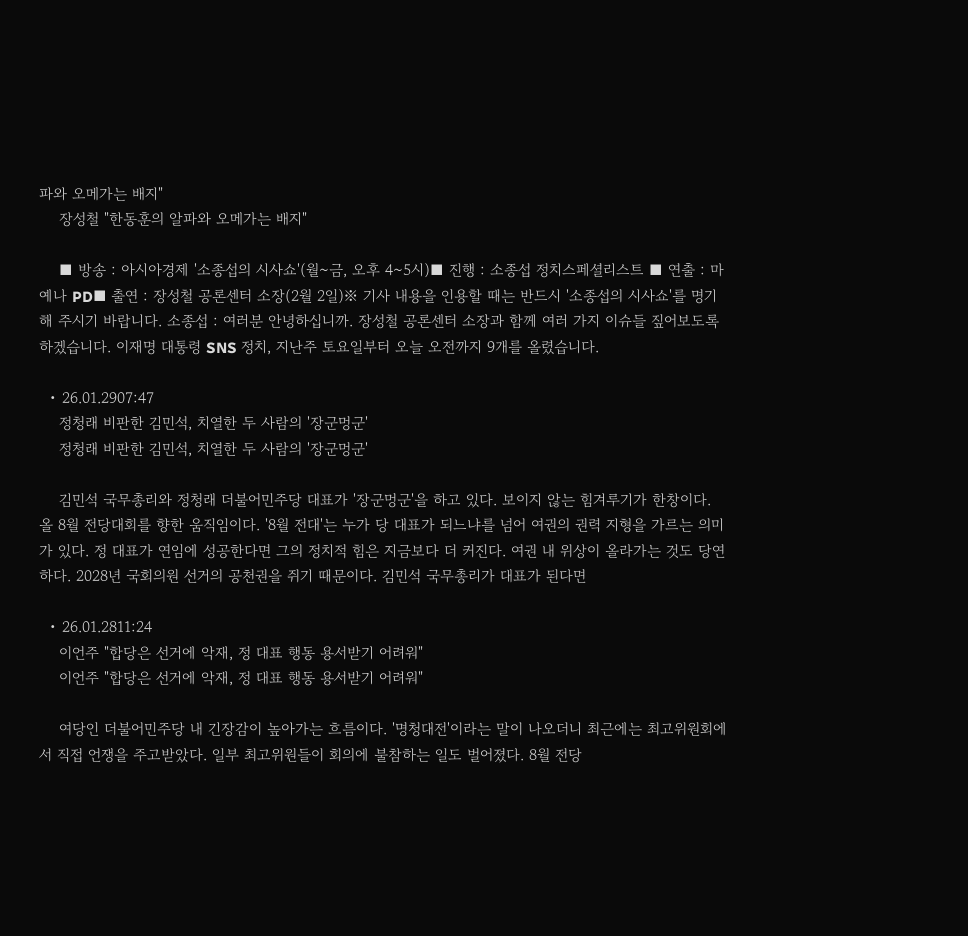파와 오메가는 배지"
    장성철 "한동훈의 알파와 오메가는 배지"

    ■ 방송 : 아시아경제 '소종섭의 시사쇼'(월~금, 오후 4~5시)■ 진행 : 소종섭 정치스페셜리스트 ■ 연출 : 마예나 PD■ 출연 : 장성철 공론센터 소장(2월 2일)※ 기사 내용을 인용할 때는 반드시 '소종섭의 시사쇼'를 명기해 주시기 바랍니다. 소종섭 : 여러분 안녕하십니까. 장성철 공론센터 소장과 함께 여러 가지 이슈들 짚어보도록 하겠습니다. 이재명 대통령 SNS 정치, 지난주 토요일부터 오늘 오전까지 9개를 올렸습니다.

  • 26.01.2907:47
    정청래 비판한 김민석, 치열한 두 사람의 '장군멍군'
    정청래 비판한 김민석, 치열한 두 사람의 '장군멍군'

    김민석 국무총리와 정청래 더불어민주당 대표가 '장군멍군'을 하고 있다. 보이지 않는 힘겨루기가 한창이다. 올 8월 전당대회를 향한 움직임이다. '8월 전대'는 누가 당 대표가 되느냐를 넘어 여권의 권력 지형을 가르는 의미가 있다. 정 대표가 연임에 성공한다면 그의 정치적 힘은 지금보다 더 커진다. 여권 내 위상이 올라가는 것도 당연하다. 2028년 국회의원 선거의 공천권을 쥐기 때문이다. 김민석 국무총리가 대표가 된다면

  • 26.01.2811:24
    이언주 "합당은 선거에 악재, 정 대표 행동 용서받기 어려워"
    이언주 "합당은 선거에 악재, 정 대표 행동 용서받기 어려워"

    여당인 더불어민주당 내 긴장감이 높아가는 흐름이다. '명청대전'이라는 말이 나오더니 최근에는 최고위원회에서 직접 언쟁을 주고받았다. 일부 최고위원들이 회의에 불참하는 일도 벌어졌다. 8월 전당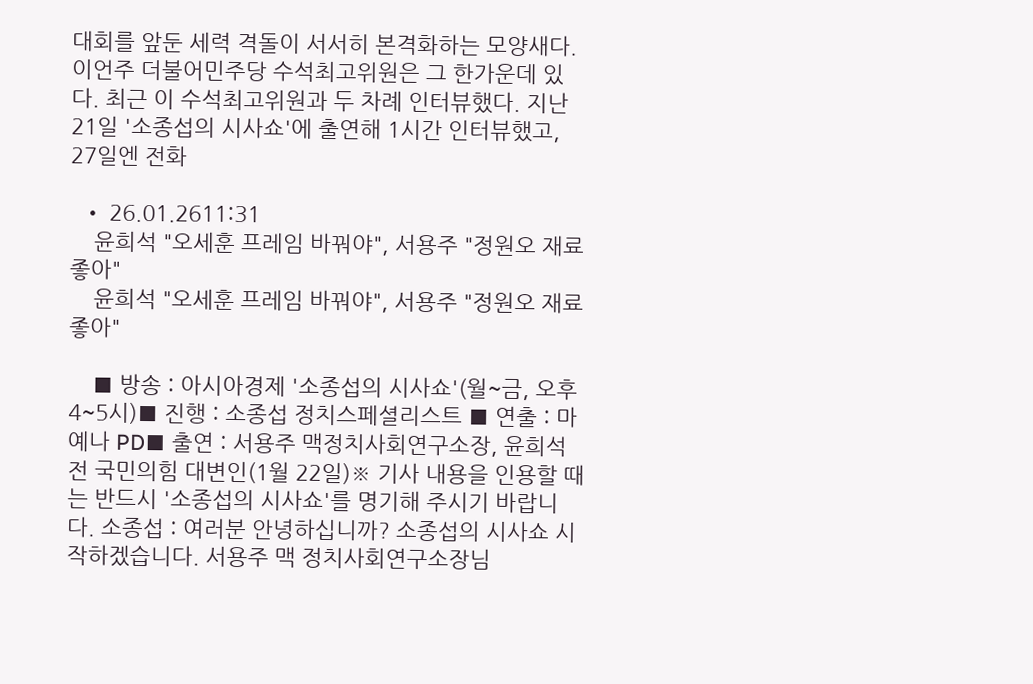대회를 앞둔 세력 격돌이 서서히 본격화하는 모양새다. 이언주 더불어민주당 수석최고위원은 그 한가운데 있다. 최근 이 수석최고위원과 두 차례 인터뷰했다. 지난 21일 '소종섭의 시사쇼'에 출연해 1시간 인터뷰했고, 27일엔 전화

  • 26.01.2611:31
    윤희석 "오세훈 프레임 바꿔야", 서용주 "정원오 재료 좋아"
    윤희석 "오세훈 프레임 바꿔야", 서용주 "정원오 재료 좋아"

    ■ 방송 : 아시아경제 '소종섭의 시사쇼'(월~금, 오후 4~5시)■ 진행 : 소종섭 정치스페셜리스트 ■ 연출 : 마예나 PD■ 출연 : 서용주 맥정치사회연구소장, 윤희석 전 국민의힘 대변인(1월 22일)※ 기사 내용을 인용할 때는 반드시 '소종섭의 시사쇼'를 명기해 주시기 바랍니다. 소종섭 : 여러분 안녕하십니까? 소종섭의 시사쇼 시작하겠습니다. 서용주 맥 정치사회연구소장님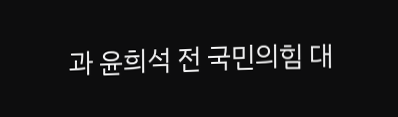과 윤희석 전 국민의힘 대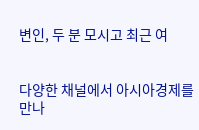변인, 두 분 모시고 최근 여


다양한 채널에서 아시아경제를 만나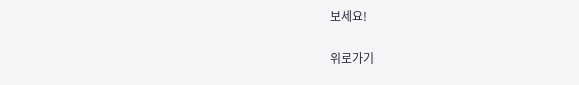보세요!

위로가기